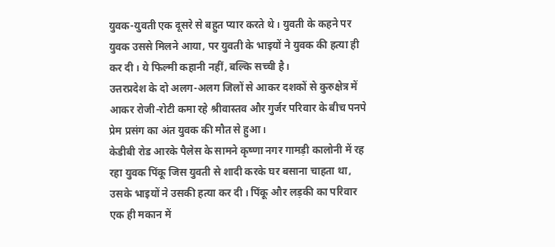युवक-युवती एक दूसरे से बहुत प्यार करते थे। युवती के कहने पर युवक उससे मिलने आया, पर युवती के भाइयों ने युवक की हत्या ही कर दी। ये फिल्मी कहानी नहीं, बल्कि सच्ची है।
उत्तरप्रदेश के दो अलग-अलग जिलों से आकर दशकों से कुरुक्षेत्र में आकर रोजी-रोटी कमा रहे श्रीवास्तव और गुर्जर परिवार के बीच पनपे प्रेम प्रसंग का अंत युवक की मौत से हुआ।
केडीबी रोड आरके पैलेस के सामने कृष्णा नगर गामड़ी कालोनी में रह रहा युवक पिंकू जिस युवती से शादी करके घर बसाना चाहता था, उसके भाइयों ने उसकी हत्या कर दी। पिंकू और लड़की का परिवार एक ही मकान में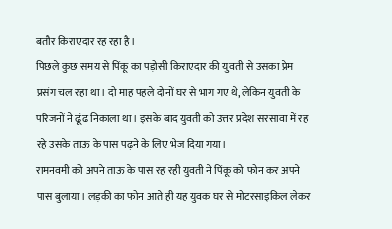बतौर किराएदार रह रहा है।
पिछले कुछ समय से पिंकू का पड़ोसी किराएदार की युवती से उसका प्रेम प्रसंग चल रहा था। दो माह पहले दोनों घर से भाग गए थे, लेकिन युवती के परिजनों ने ढूंढ निकाला था। इसके बाद युवती को उत्तर प्रदेश सरसावा में रह रहे उसके ताऊ के पास पढ़ने के लिए भेज दिया गया।
रामनवमी को अपने ताऊ के पास रह रही युवती ने पिंकू को फोन कर अपने पास बुलाया। लड़की का फोन आते ही यह युवक घर से मोटरसाइकिल लेकर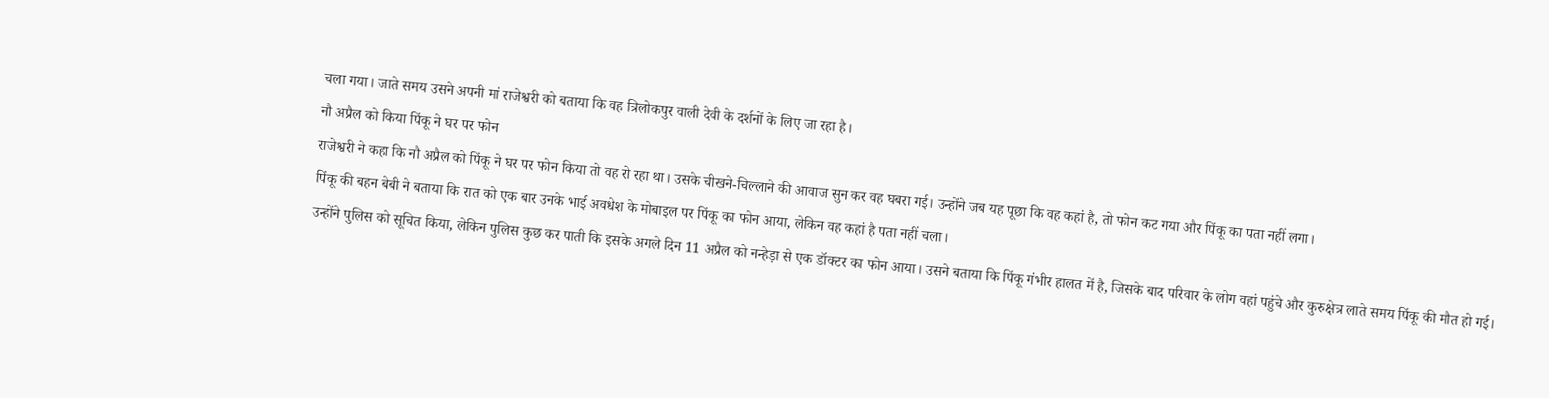चला गया। जाते समय उसने अपनी मां राजेश्वरी को बताया कि वह त्रिलोकपुर वाली देवी के दर्शनों के लिए जा रहा है।
नौ अप्रैल को किया पिंकू ने घर पर फोन
राजेश्वरी ने कहा कि नौ अप्रैल को पिंकू ने घर पर फोन किया तो वह रो रहा था। उसके चीखने-चिल्लाने की आवाज सुन कर वह घबरा गई। उन्होंने जब यह पूछा कि वह कहां है, तो फोन कट गया और पिंकू का पता नहीं लगा।
पिंकू की बहन बेबी ने बताया कि रात को एक बार उनके भाई अवधेश के मोबाइल पर पिंकू का फोन आया, लेकिन वह कहां है पता नहीं चला।
उन्होंने पुलिस को सूचित किया, लेकिन पुलिस कुछ कर पाती कि इसके अगले दिन 11 अप्रैल को नन्हेड़ा से एक डॉक्टर का फोन आया। उसने बताया कि पिंकू गंभीर हालत में है, जिसके बाद परिवार के लोग वहां पहुंचे और कुरुक्षेत्र लाते समय पिंकू की मौत हो गई।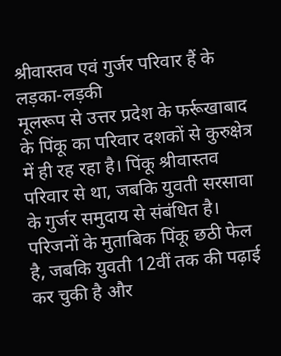श्रीवास्तव एवं गुर्जर परिवार हैं के लड़का-लड़की
मूलरूप से उत्तर प्रदेश के फर्रूखाबाद के पिंकू का परिवार दशकों से कुरुक्षेत्र में ही रह रहा है। पिंकू श्रीवास्तव परिवार से था, जबकि युवती सरसावा के गुर्जर समुदाय से संबंधित है।
परिजनों के मुताबिक पिंकू छठी फेल है, जबकि युवती 12वीं तक की पढ़ाई कर चुकी है और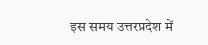इस समय उत्तरप्रदेश में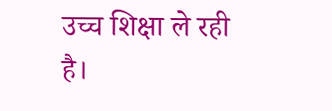उच्च शिक्षा ले रही है।